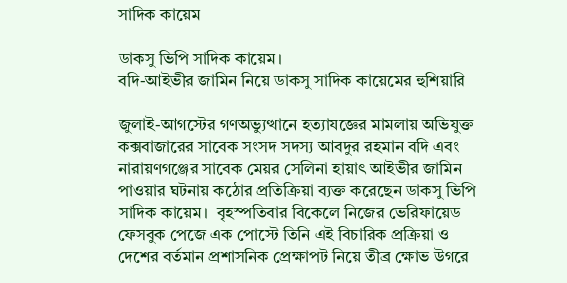সাদিক কায়েম

ডাকসু ভিপি সাদিক কায়েম।
বদি-আইভীর জামিন নিয়ে ডাকসু সাদিক কায়েমের হুশিয়ারি

জুলাই-আগস্টের গণঅভ্যুত্থানে হত্যাযজ্ঞের মামলায় অভিযুক্ত কক্সবাজারের সাবেক সংসদ সদস্য আবদুর রহমান বদি এবং নারায়ণগঞ্জের সাবেক মেয়র সেলিনা হায়াৎ আইভীর জামিন পাওয়ার ঘটনায় কঠোর প্রতিক্রিয়া ব্যক্ত করেছেন ডাকসু ভিপি সাদিক কায়েম।  বৃহস্পতিবার বিকেলে নিজের ভেরিফায়েড ফেসবুক পেজে এক পোস্টে তিনি এই বিচারিক প্রক্রিয়া ও দেশের বর্তমান প্রশাসনিক প্রেক্ষাপট নিয়ে তীব্র ক্ষোভ উগরে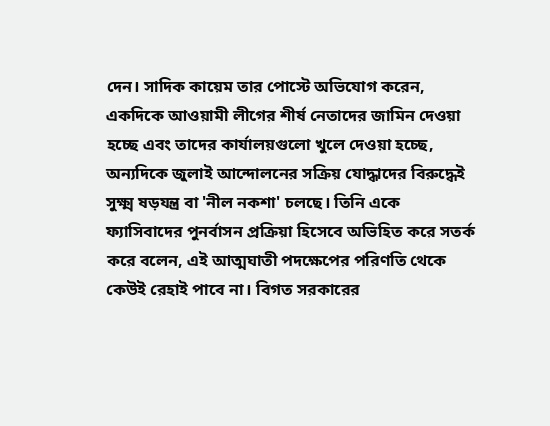দেন। সাদিক কায়েম তার পোস্টে অভিযোগ করেন, একদিকে আওয়ামী লীগের শীর্ষ নেতাদের জামিন দেওয়া হচ্ছে এবং তাদের কার্যালয়গুলো খুলে দেওয়া হচ্ছে, অন্যদিকে জুলাই আন্দোলনের সক্রিয় যোদ্ধাদের বিরুদ্ধেই সুক্ষ্ম ষড়যন্ত্র বা 'নীল নকশা' চলছে। তিনি একে ফ্যাসিবাদের পুনর্বাসন প্রক্রিয়া হিসেবে অভিহিত করে সতর্ক করে বলেন, এই আত্মঘাতী পদক্ষেপের পরিণতি থেকে কেউই রেহাই পাবে না। বিগত সরকারের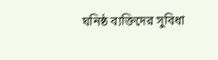ঘনিষ্ঠ ব্যক্তিদের সুবিধা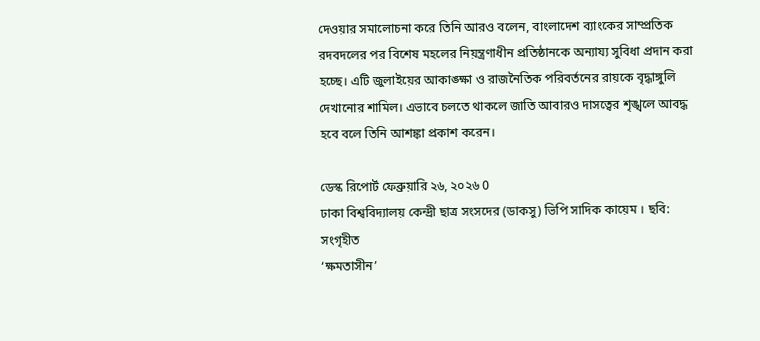দেওয়ার সমালোচনা করে তিনি আরও বলেন, বাংলাদেশ ব্যাংকের সাম্প্রতিক রদবদলের পর বিশেষ মহলের নিয়ন্ত্রণাধীন প্রতিষ্ঠানকে অন্যায্য সুবিধা প্রদান করা হচ্ছে। এটি জুলাইয়ের আকাঙ্ক্ষা ও রাজনৈতিক পরিবর্তনের রায়কে বৃদ্ধাঙ্গুলি দেখানোর শামিল। এভাবে চলতে থাকলে জাতি আবারও দাসত্বের শৃঙ্খলে আবদ্ধ হবে বলে তিনি আশঙ্কা প্রকাশ করেন।

ডেস্ক রিপোর্ট ফেব্রুয়ারি ২৬, ২০২৬ 0
ঢাকা বিশ্ববিদ্যালয় কেন্দ্রী ছাত্র সংসদের (ডাকসু) ভিপি সাদিক কায়েম । ছবি: সংগৃহীত
‘ক্ষমতাসীন’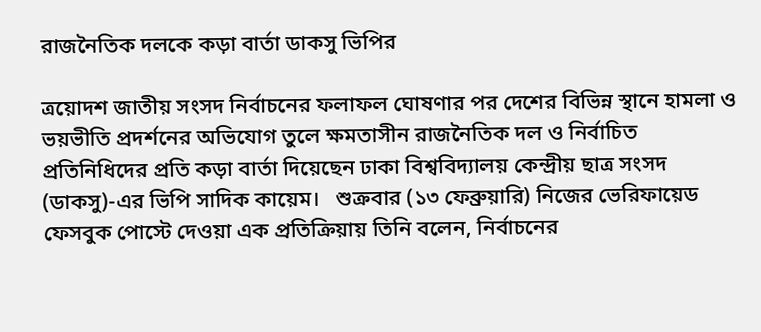রাজনৈতিক দলকে কড়া বার্তা ডাকসু ভিপির

ত্রয়োদশ জাতীয় সংসদ নির্বাচনের ফলাফল ঘোষণার পর দেশের বিভিন্ন স্থানে হামলা ও ভয়ভীতি প্রদর্শনের অভিযোগ তুলে ক্ষমতাসীন রাজনৈতিক দল ও নির্বাচিত প্রতিনিধিদের প্রতি কড়া বার্তা দিয়েছেন ঢাকা বিশ্ববিদ্যালয় কেন্দ্রীয় ছাত্র সংসদ (ডাকসু)-এর ভিপি সাদিক কায়েম।   শুক্রবার (১৩ ফেব্রুয়ারি) নিজের ভেরিফায়েড ফেসবুক পোস্টে দেওয়া এক প্রতিক্রিয়ায় তিনি বলেন, নির্বাচনের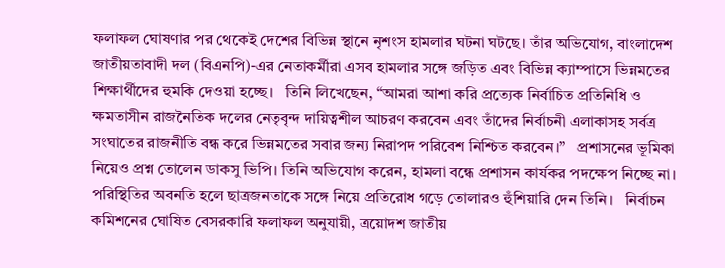ফলাফল ঘোষণার পর থেকেই দেশের বিভিন্ন স্থানে নৃশংস হামলার ঘটনা ঘটছে। তাঁর অভিযোগ, বাংলাদেশ জাতীয়তাবাদী দল (বিএনপি)-এর নেতাকর্মীরা এসব হামলার সঙ্গে জড়িত এবং বিভিন্ন ক্যাম্পাসে ভিন্নমতের শিক্ষার্থীদের হুমকি দেওয়া হচ্ছে।   তিনি লিখেছেন, “আমরা আশা করি প্রত্যেক নির্বাচিত প্রতিনিধি ও ক্ষমতাসীন রাজনৈতিক দলের নেতৃবৃন্দ দায়িত্বশীল আচরণ করবেন এবং তাঁদের নির্বাচনী এলাকাসহ সর্বত্র সংঘাতের রাজনীতি বন্ধ করে ভিন্নমতের সবার জন্য নিরাপদ পরিবেশ নিশ্চিত করবেন।”   প্রশাসনের ভূমিকা নিয়েও প্রশ্ন তোলেন ডাকসু ভিপি। তিনি অভিযোগ করেন, হামলা বন্ধে প্রশাসন কার্যকর পদক্ষেপ নিচ্ছে না। পরিস্থিতির অবনতি হলে ছাত্রজনতাকে সঙ্গে নিয়ে প্রতিরোধ গড়ে তোলারও হুঁশিয়ারি দেন তিনি।   নির্বাচন কমিশনের ঘোষিত বেসরকারি ফলাফল অনুযায়ী, ত্রয়োদশ জাতীয়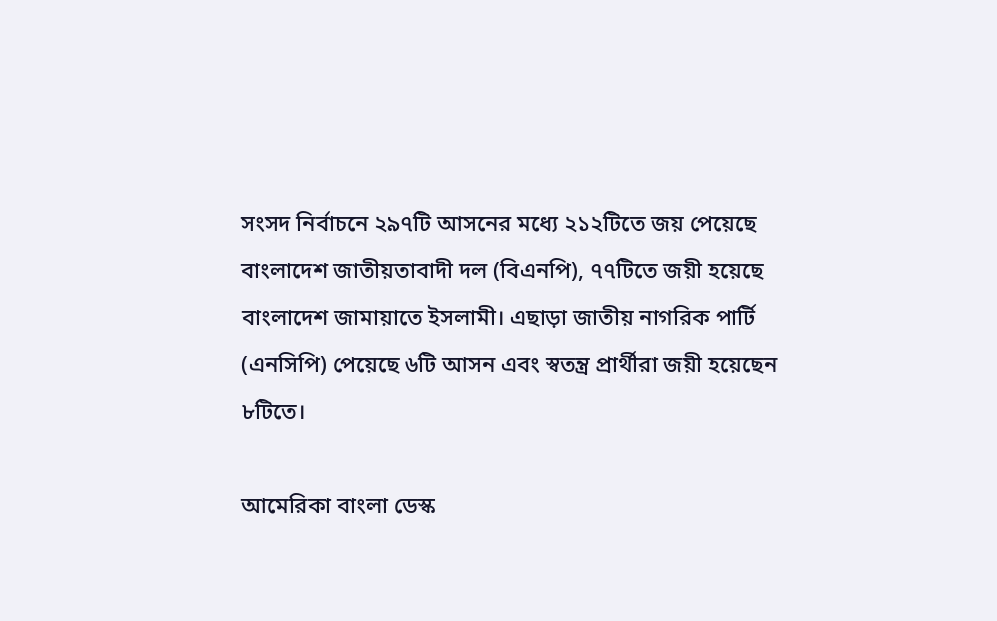সংসদ নির্বাচনে ২৯৭টি আসনের মধ্যে ২১২টিতে জয় পেয়েছে বাংলাদেশ জাতীয়তাবাদী দল (বিএনপি), ৭৭টিতে জয়ী হয়েছে বাংলাদেশ জামায়াতে ইসলামী। এছাড়া জাতীয় নাগরিক পার্টি (এনসিপি) পেয়েছে ৬টি আসন এবং স্বতন্ত্র প্রার্থীরা জয়ী হয়েছেন ৮টিতে।

আমেরিকা বাংলা ডেস্ক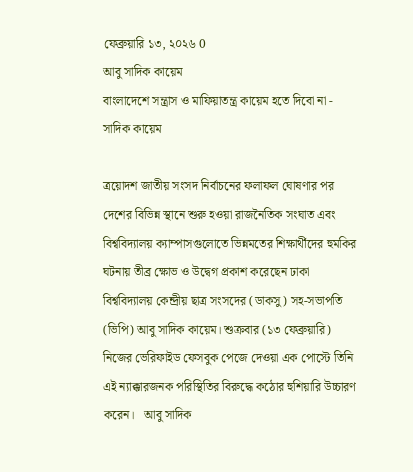ফেব্রুয়ারি ১৩, ২০২৬ 0
আবু সাদিক কায়েম
বাংলাদেশে সন্ত্রাস ও মাফিয়াতন্ত্র কায়েম হতে দিবো না - সাদিক কায়েম

ত্রয়োদশ জাতীয় সংসদ নির্বাচনের ফলাফল ঘোষণার পর দেশের বিভিন্ন স্থানে শুরু হওয়া রাজনৈতিক সংঘাত এবং বিশ্ববিদ্যালয় ক্যাম্পাসগুলোতে ভিন্নমতের শিক্ষার্থীদের হুমকির ঘটনায় তীব্র ক্ষোভ ও উদ্বেগ প্রকাশ করেছেন ঢাকা বিশ্ববিদ্যালয় কেন্দ্রীয় ছাত্র সংসদের (ডাকসু) সহ-সভাপতি (ভিপি) আবু সাদিক কায়েম। শুক্রবার (১৩ ফেব্রুয়ারি) নিজের ভেরিফাইড ফেসবুক পেজে দেওয়া এক পোস্টে তিনি এই ন্যাক্কারজনক পরিস্থিতির বিরুদ্ধে কঠোর হুশিয়ারি উচ্চারণ করেন।   আবু সাদিক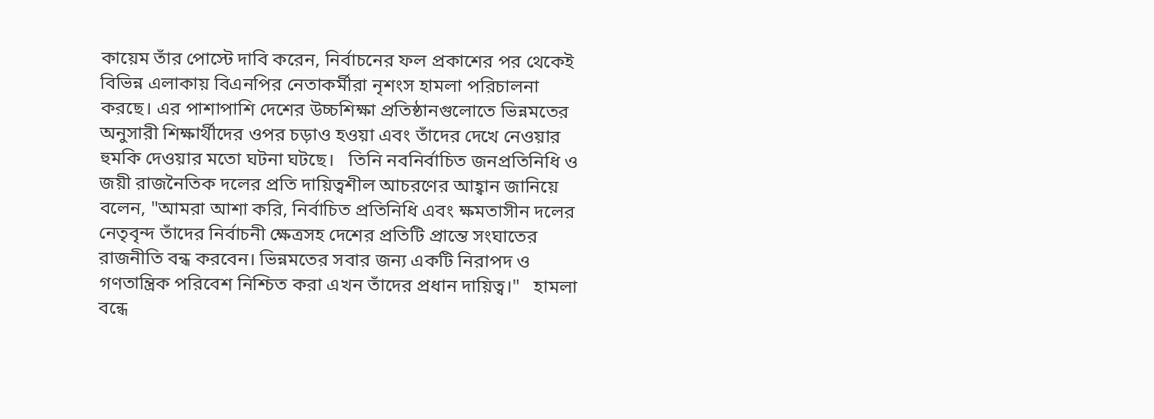কায়েম তাঁর পোস্টে দাবি করেন, নির্বাচনের ফল প্রকাশের পর থেকেই বিভিন্ন এলাকায় বিএনপির নেতাকর্মীরা নৃশংস হামলা পরিচালনা করছে। এর পাশাপাশি দেশের উচ্চশিক্ষা প্রতিষ্ঠানগুলোতে ভিন্নমতের অনুসারী শিক্ষার্থীদের ওপর চড়াও হওয়া এবং তাঁদের দেখে নেওয়ার হুমকি দেওয়ার মতো ঘটনা ঘটছে।   তিনি নবনির্বাচিত জনপ্রতিনিধি ও জয়ী রাজনৈতিক দলের প্রতি দায়িত্বশীল আচরণের আহ্বান জানিয়ে বলেন, "আমরা আশা করি, নির্বাচিত প্রতিনিধি এবং ক্ষমতাসীন দলের নেতৃবৃন্দ তাঁদের নির্বাচনী ক্ষেত্রসহ দেশের প্রতিটি প্রান্তে সংঘাতের রাজনীতি বন্ধ করবেন। ভিন্নমতের সবার জন্য একটি নিরাপদ ও গণতান্ত্রিক পরিবেশ নিশ্চিত করা এখন তাঁদের প্রধান দায়িত্ব।"   হামলা বন্ধে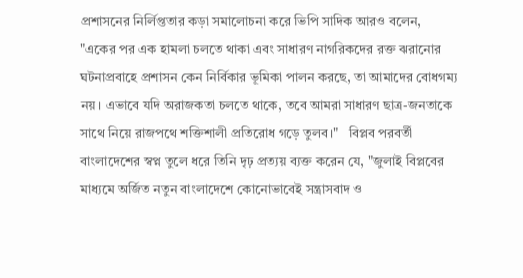প্রশাসনের নির্লিপ্ততার কড়া সমালোচনা করে ভিপি সাদিক আরও বলেন, "একের পর এক হামলা চলতে থাকা এবং সাধারণ নাগরিকদের রক্ত ঝরানোর ঘটনাপ্রবাহে প্রশাসন কেন নির্বিকার ভূমিকা পালন করছে, তা আমাদের বোধগম্য নয়। এভাবে যদি অরাজকতা চলতে থাকে, তবে আমরা সাধারণ ছাত্র-জনতাকে সাথে নিয়ে রাজপথে শক্তিশালী প্রতিরোধ গড়ে তুলব।"   বিপ্লব পরবর্তী বাংলাদেশের স্বপ্ন তুলে ধরে তিনি দৃঢ় প্রত্যয় ব্যক্ত করেন যে, "জুলাই বিপ্লবের মাধ্যমে অর্জিত নতুন বাংলাদেশে কোনোভাবেই সন্ত্রাসবাদ ও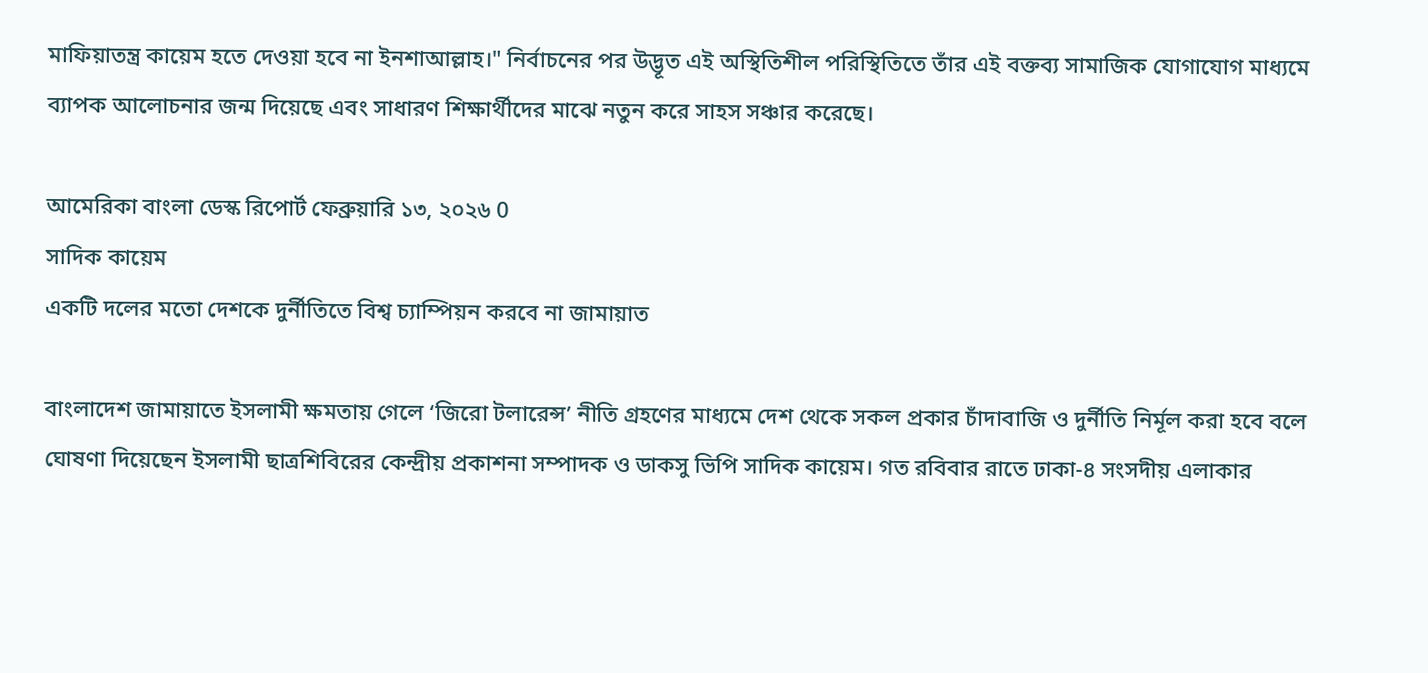মাফিয়াতন্ত্র কায়েম হতে দেওয়া হবে না ইনশাআল্লাহ।" নির্বাচনের পর উদ্ভূত এই অস্থিতিশীল পরিস্থিতিতে তাঁর এই বক্তব্য সামাজিক যোগাযোগ মাধ্যমে ব্যাপক আলোচনার জন্ম দিয়েছে এবং সাধারণ শিক্ষার্থীদের মাঝে নতুন করে সাহস সঞ্চার করেছে।

আমেরিকা বাংলা ডেস্ক রিপোর্ট ফেব্রুয়ারি ১৩, ২০২৬ 0
সাদিক কায়েম
একটি দলের মতো দেশকে দুর্নীতিতে বিশ্ব চ্যাম্পিয়ন করবে না জামায়াত

বাংলাদেশ জামায়াতে ইসলামী ক্ষমতায় গেলে ‘জিরো টলারেন্স’ নীতি গ্রহণের মাধ্যমে দেশ থেকে সকল প্রকার চাঁদাবাজি ও দুর্নীতি নির্মূল করা হবে বলে ঘোষণা দিয়েছেন ইসলামী ছাত্রশিবিরের কেন্দ্রীয় প্রকাশনা সম্পাদক ও ডাকসু ভিপি সাদিক কায়েম। গত রবিবার রাতে ঢাকা-৪ সংসদীয় এলাকার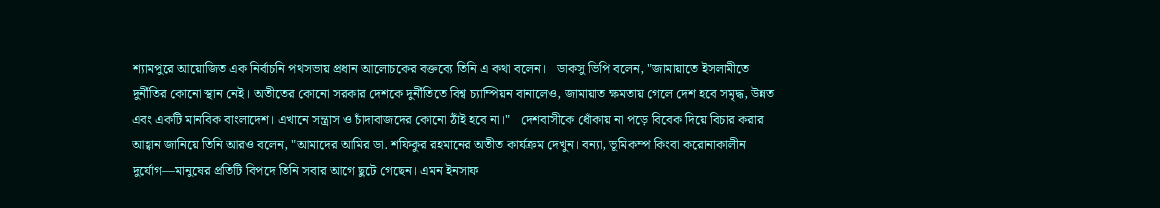শ্যামপুরে আয়োজিত এক নির্বাচনি পথসভায় প্রধান আলোচকের বক্তব্যে তিনি এ কথা বলেন।   ডাকসু ভিপি বলেন, "জামায়াতে ইসলামীতে দুর্নীতির কোনো স্থান নেই। অতীতের কোনো সরকার দেশকে দুর্নীতিতে বিশ্ব চ্যাম্পিয়ন বানালেও, জামায়াত ক্ষমতায় গেলে দেশ হবে সমৃদ্ধ, উন্নত এবং একটি মানবিক বাংলাদেশ। এখানে সন্ত্রাস ও চাঁদাবাজদের কোনো ঠাঁই হবে না।"   দেশবাসীকে ধোঁকায় না পড়ে বিবেক দিয়ে বিচার করার আহ্বান জানিয়ে তিনি আরও বলেন, "আমাদের আমির ডা. শফিকুর রহমানের অতীত কার্যক্রম দেখুন। বন্যা, ভূমিকম্প কিংবা করোনাকালীন দুর্যোগ—মানুষের প্রতিটি বিপদে তিনি সবার আগে ছুটে গেছেন। এমন ইনসাফ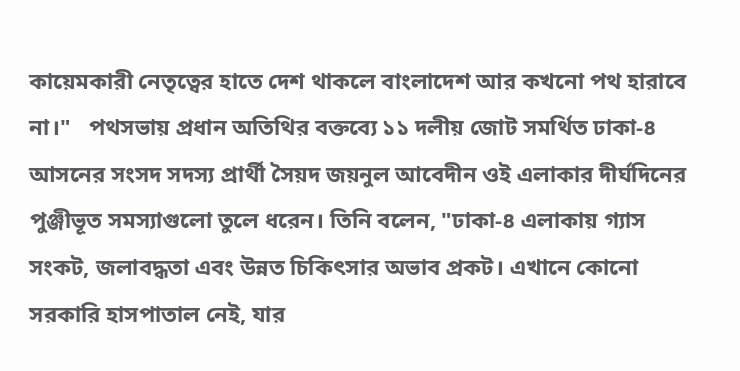কায়েমকারী নেতৃত্বের হাতে দেশ থাকলে বাংলাদেশ আর কখনো পথ হারাবে না।"   পথসভায় প্রধান অতিথির বক্তব্যে ১১ দলীয় জোট সমর্থিত ঢাকা-৪ আসনের সংসদ সদস্য প্রার্থী সৈয়দ জয়নুল আবেদীন ওই এলাকার দীর্ঘদিনের পুঞ্জীভূত সমস্যাগুলো তুলে ধরেন। তিনি বলেন, "ঢাকা-৪ এলাকায় গ্যাস সংকট, জলাবদ্ধতা এবং উন্নত চিকিৎসার অভাব প্রকট। এখানে কোনো সরকারি হাসপাতাল নেই, যার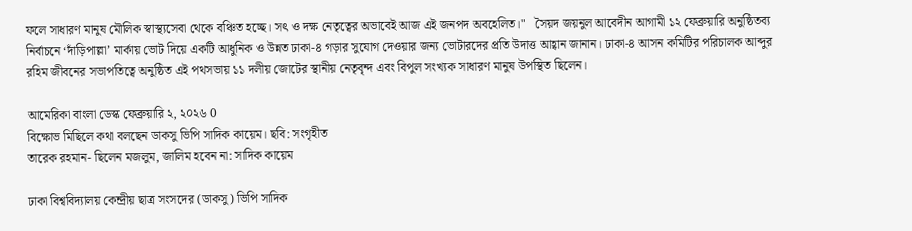ফলে সাধারণ মানুষ মৌলিক স্বাস্থ্যসেবা থেকে বঞ্চিত হচ্ছে। সৎ ও দক্ষ নেতৃত্বের অভাবেই আজ এই জনপদ অবহেলিত।"   সৈয়দ জয়নুল আবেদীন আগামী ১২ ফেব্রুয়ারি অনুষ্ঠিতব্য নির্বাচনে ‘দাঁড়িপাল্লা’ মার্কায় ভোট দিয়ে একটি আধুনিক ও উন্নত ঢাকা-৪ গড়ার সুযোগ দেওয়ার জন্য ভোটারদের প্রতি উদাত্ত আহ্বান জানান। ঢাকা-৪ আসন কমিটির পরিচালক আব্দুর রহিম জীবনের সভাপতিত্বে অনুষ্ঠিত এই পথসভায় ১১ দলীয় জোটের স্থানীয় নেতৃবৃন্দ এবং বিপুল সংখ্যক সাধারণ মানুষ উপস্থিত ছিলেন।

আমেরিকা বাংলা ডেস্ক ফেব্রুয়ারি ২, ২০২৬ 0
বিক্ষোভ মিছিলে কথা বলছেন ডাকসু ভিপি সাদিক কায়েম। ছবি: সংগৃহীত
তারেক রহমান- ছিলেন মজলুম, জালিম হবেন না: সাদিক কায়েম

ঢাকা বিশ্ববিদ্যালয় কেন্দ্রীয় ছাত্র সংসদের (ডাকসু) ভিপি সাদিক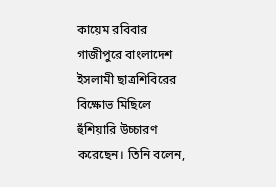কায়েম রবিবার গাজীপুরে বাংলাদেশ ইসলামী ছাত্রশিবিরের বিক্ষোভ মিছিলে হুঁশিয়ারি উচ্চারণ করেছেন। তিনি বলেন,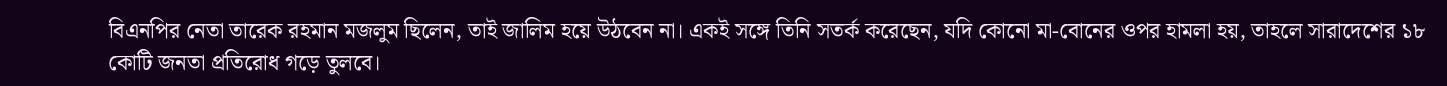বিএনপির নেতা তারেক রহমান মজলুম ছিলেন, তাই জালিম হয়ে উঠবেন না। একই সঙ্গে তিনি সতর্ক করেছেন, যদি কোনো মা-বোনের ওপর হামলা হয়, তাহলে সারাদেশের ১৮ কোটি জনতা প্রতিরোধ গড়ে তুলবে।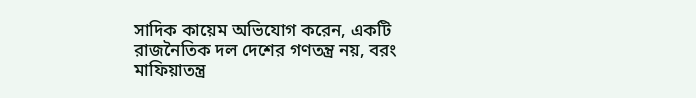সাদিক কায়েম অভিযোগ করেন, একটি রাজনৈতিক দল দেশের গণতন্ত্র নয়, বরং মাফিয়াতন্ত্র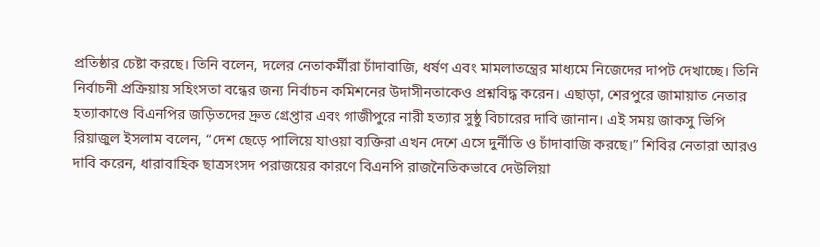প্রতিষ্ঠার চেষ্টা করছে। তিনি বলেন, দলের নেতাকর্মীরা চাঁদাবাজি, ধর্ষণ এবং মামলাতন্ত্রের মাধ্যমে নিজেদের দাপট দেখাচ্ছে। তিনি নির্বাচনী প্রক্রিয়ায় সহিংসতা বন্ধের জন্য নির্বাচন কমিশনের উদাসীনতাকেও প্রশ্নবিদ্ধ করেন। এছাড়া, শেরপুরে জামায়াত নেতার হত্যাকাণ্ডে বিএনপির জড়িতদের দ্রুত গ্রেপ্তার এবং গাজীপুরে নারী হত্যার সুষ্ঠু বিচারের দাবি জানান। এই সময় জাকসু ভিপি রিয়াজুল ইসলাম বলেন, “দেশ ছেড়ে পালিয়ে যাওয়া ব্যক্তিরা এখন দেশে এসে দুর্নীতি ও চাঁদাবাজি করছে।” শিবির নেতারা আরও দাবি করেন, ধারাবাহিক ছাত্রসংসদ পরাজয়ের কারণে বিএনপি রাজনৈতিকভাবে দেউলিয়া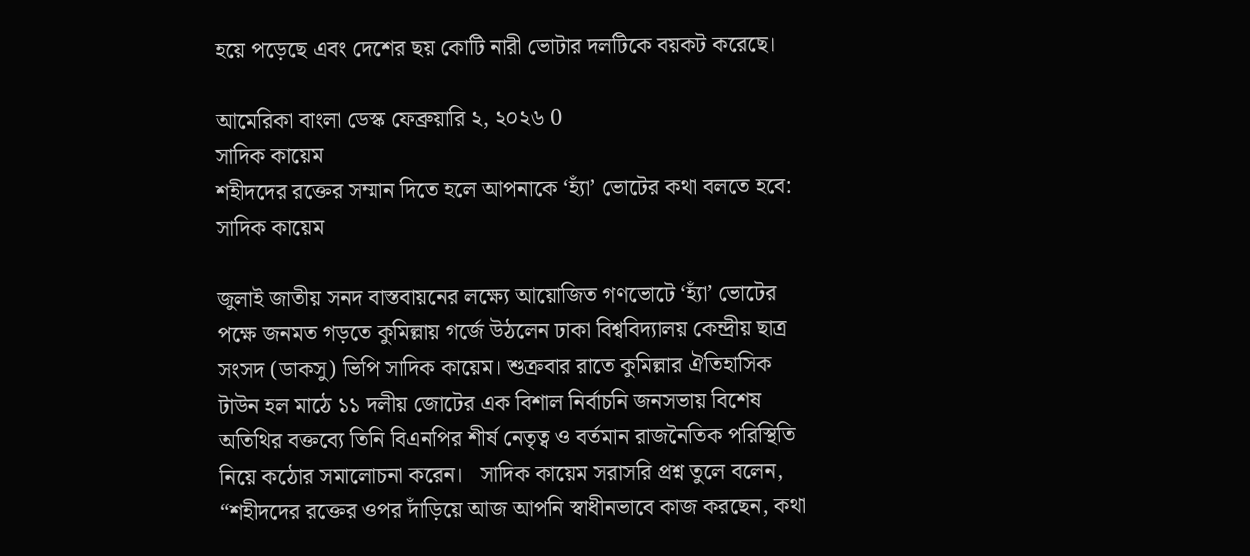হয়ে পড়েছে এবং দেশের ছয় কোটি নারী ভোটার দলটিকে বয়কট করেছে।

আমেরিকা বাংলা ডেস্ক ফেব্রুয়ারি ২, ২০২৬ 0
সাদিক কায়েম
শহীদদের রক্তের সম্মান দিতে হলে আপনাকে ‘হ্যাঁ’ ভোটের কথা বলতে হবে: সাদিক কায়েম

জুলাই জাতীয় সনদ বাস্তবায়নের লক্ষ্যে আয়োজিত গণভোটে ‘হ্যাঁ’ ভোটের পক্ষে জনমত গড়তে কুমিল্লায় গর্জে উঠলেন ঢাকা বিশ্ববিদ্যালয় কেন্দ্রীয় ছাত্র সংসদ (ডাকসু) ভিপি সাদিক কায়েম। শুক্রবার রাতে কুমিল্লার ঐতিহাসিক টাউন হল মাঠে ১১ দলীয় জোটের এক বিশাল নির্বাচনি জনসভায় বিশেষ অতিথির বক্তব্যে তিনি বিএনপির শীর্ষ নেতৃত্ব ও বর্তমান রাজনৈতিক পরিস্থিতি নিয়ে কঠোর সমালোচনা করেন।   সাদিক কায়েম সরাসরি প্রশ্ন তুলে বলেন, “শহীদদের রক্তের ওপর দাঁড়িয়ে আজ আপনি স্বাধীনভাবে কাজ করছেন, কথা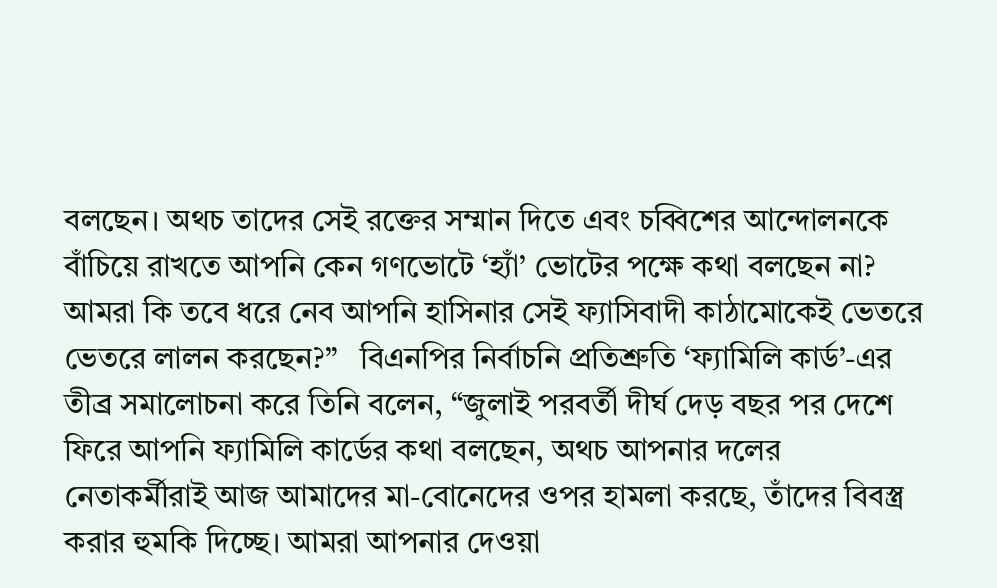বলছেন। অথচ তাদের সেই রক্তের সম্মান দিতে এবং চব্বিশের আন্দোলনকে বাঁচিয়ে রাখতে আপনি কেন গণভোটে ‘হ্যাঁ’ ভোটের পক্ষে কথা বলছেন না? আমরা কি তবে ধরে নেব আপনি হাসিনার সেই ফ্যাসিবাদী কাঠামোকেই ভেতরে ভেতরে লালন করছেন?”   বিএনপির নির্বাচনি প্রতিশ্রুতি ‘ফ্যামিলি কার্ড’-এর তীব্র সমালোচনা করে তিনি বলেন, “জুলাই পরবর্তী দীর্ঘ দেড় বছর পর দেশে ফিরে আপনি ফ্যামিলি কার্ডের কথা বলছেন, অথচ আপনার দলের নেতাকর্মীরাই আজ আমাদের মা-বোনেদের ওপর হামলা করছে, তাঁদের বিবস্ত্র করার হুমকি দিচ্ছে। আমরা আপনার দেওয়া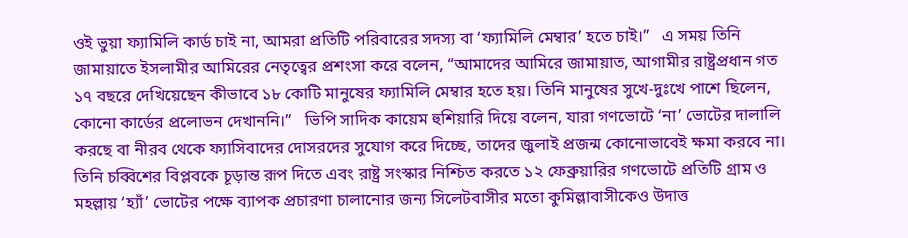ওই ভুয়া ফ্যামিলি কার্ড চাই না, আমরা প্রতিটি পরিবারের সদস্য বা ‘ফ্যামিলি মেম্বার’ হতে চাই।”   এ সময় তিনি জামায়াতে ইসলামীর আমিরের নেতৃত্বের প্রশংসা করে বলেন, “আমাদের আমিরে জামায়াত, আগামীর রাষ্ট্রপ্রধান গত ১৭ বছরে দেখিয়েছেন কীভাবে ১৮ কোটি মানুষের ফ্যামিলি মেম্বার হতে হয়। তিনি মানুষের সুখে-দুঃখে পাশে ছিলেন, কোনো কার্ডের প্রলোভন দেখাননি।”   ভিপি সাদিক কায়েম হুশিয়ারি দিয়ে বলেন, যারা গণভোটে ‘না’ ভোটের দালালি করছে বা নীরব থেকে ফ্যাসিবাদের দোসরদের সুযোগ করে দিচ্ছে, তাদের জুলাই প্রজন্ম কোনোভাবেই ক্ষমা করবে না। তিনি চব্বিশের বিপ্লবকে চূড়ান্ত রূপ দিতে এবং রাষ্ট্র সংস্কার নিশ্চিত করতে ১২ ফেব্রুয়ারির গণভোটে প্রতিটি গ্রাম ও মহল্লায় ‘হ্যাঁ’ ভোটের পক্ষে ব্যাপক প্রচারণা চালানোর জন্য সিলেটবাসীর মতো কুমিল্লাবাসীকেও উদাত্ত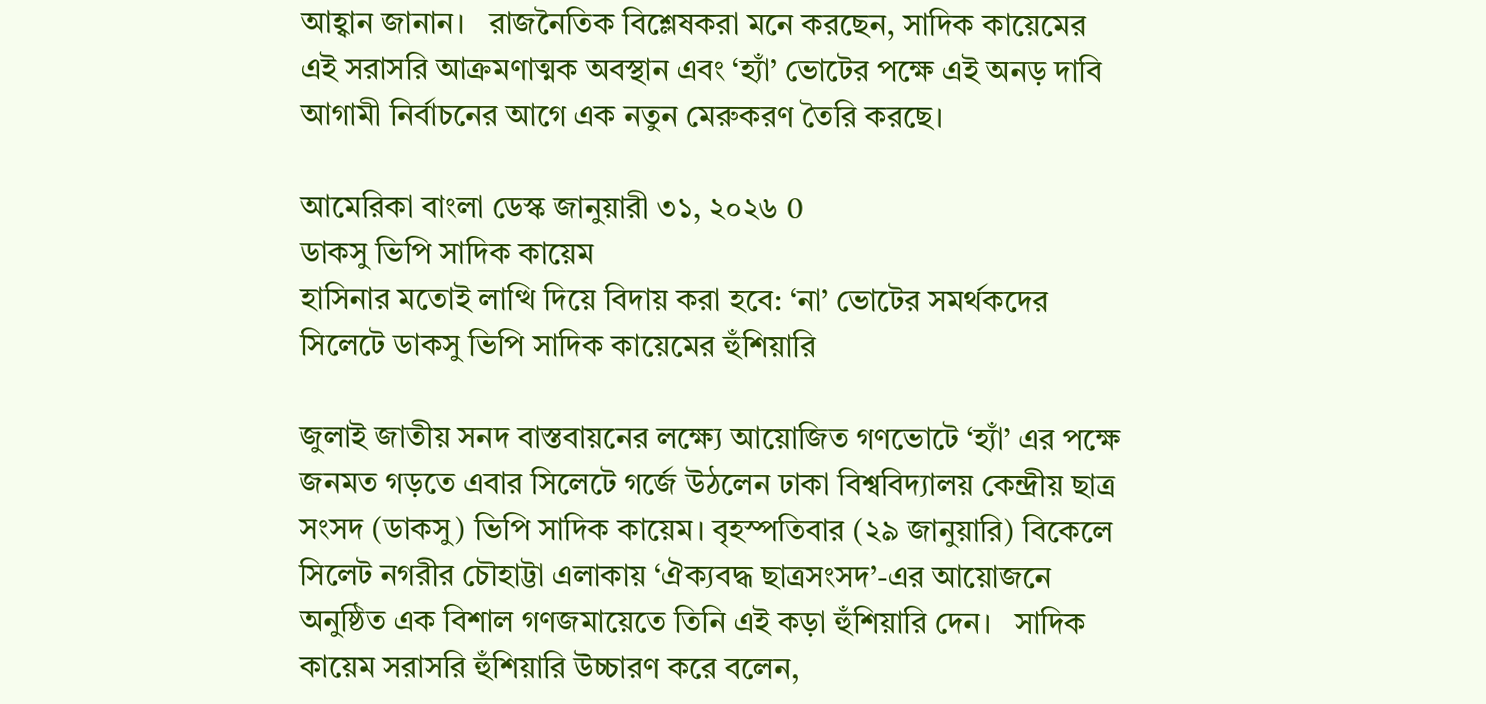আহ্বান জানান।   রাজনৈতিক বিশ্লেষকরা মনে করছেন, সাদিক কায়েমের এই সরাসরি আক্রমণাত্মক অবস্থান এবং ‘হ্যাঁ’ ভোটের পক্ষে এই অনড় দাবি আগামী নির্বাচনের আগে এক নতুন মেরুকরণ তৈরি করছে।

আমেরিকা বাংলা ডেস্ক জানুয়ারী ৩১, ২০২৬ 0
ডাকসু ভিপি সাদিক কায়েম
হাসিনার মতোই লাত্থি দিয়ে বিদায় করা হবে: ‘না’ ভোটের সমর্থকদের সিলেটে ডাকসু ভিপি সাদিক কায়েমের হুঁশিয়ারি

জুলাই জাতীয় সনদ বাস্তবায়নের লক্ষ্যে আয়োজিত গণভোটে ‘হ্যাঁ’ এর পক্ষে জনমত গড়তে এবার সিলেটে গর্জে উঠলেন ঢাকা বিশ্ববিদ্যালয় কেন্দ্রীয় ছাত্র সংসদ (ডাকসু) ভিপি সাদিক কায়েম। বৃহস্পতিবার (২৯ জানুয়ারি) বিকেলে সিলেট নগরীর চৌহাট্টা এলাকায় ‘ঐক্যবদ্ধ ছাত্রসংসদ’-এর আয়োজনে অনুষ্ঠিত এক বিশাল গণজমায়েতে তিনি এই কড়া হুঁশিয়ারি দেন।   সাদিক কায়েম সরাসরি হুঁশিয়ারি উচ্চারণ করে বলেন,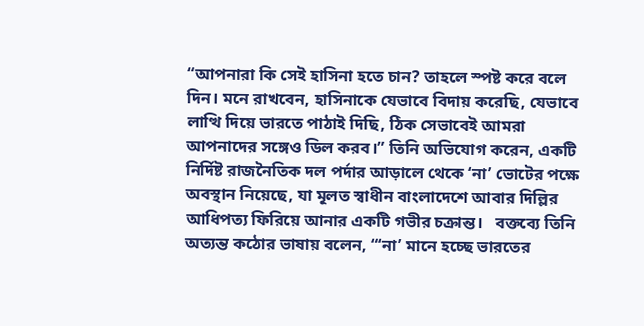“আপনারা কি সেই হাসিনা হতে চান? তাহলে স্পষ্ট করে বলে দিন। মনে রাখবেন, হাসিনাকে যেভাবে বিদায় করেছি, যেভাবে লাত্থি দিয়ে ভারতে পাঠাই দিছি, ঠিক সেভাবেই আমরা আপনাদের সঙ্গেও ডিল করব।” তিনি অভিযোগ করেন, একটি নির্দিষ্ট রাজনৈতিক দল পর্দার আড়ালে থেকে ‘না’ ভোটের পক্ষে অবস্থান নিয়েছে, যা মূলত স্বাধীন বাংলাদেশে আবার দিল্লির আধিপত্য ফিরিয়ে আনার একটি গভীর চক্রান্ত।   বক্তব্যে তিনি অত্যন্ত কঠোর ভাষায় বলেন, “‘না’ মানে হচ্ছে ভারতের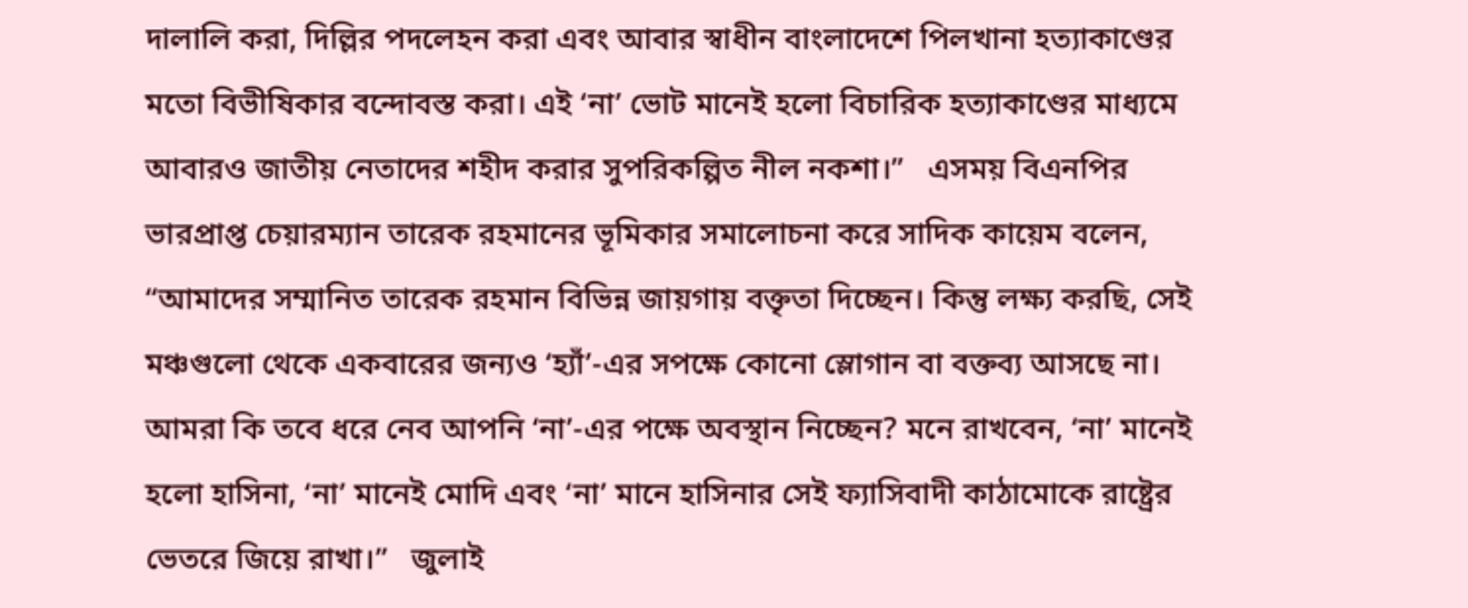দালালি করা, দিল্লির পদলেহন করা এবং আবার স্বাধীন বাংলাদেশে পিলখানা হত্যাকাণ্ডের মতো বিভীষিকার বন্দোবস্ত করা। এই ‘না’ ভোট মানেই হলো বিচারিক হত্যাকাণ্ডের মাধ্যমে আবারও জাতীয় নেতাদের শহীদ করার সুপরিকল্পিত নীল নকশা।”   এসময় বিএনপির ভারপ্রাপ্ত চেয়ারম্যান তারেক রহমানের ভূমিকার সমালোচনা করে সাদিক কায়েম বলেন, “আমাদের সম্মানিত তারেক রহমান বিভিন্ন জায়গায় বক্তৃতা দিচ্ছেন। কিন্তু লক্ষ্য করছি, সেই মঞ্চগুলো থেকে একবারের জন্যও ‘হ্যাঁ’-এর সপক্ষে কোনো স্লোগান বা বক্তব্য আসছে না। আমরা কি তবে ধরে নেব আপনি ‘না’-এর পক্ষে অবস্থান নিচ্ছেন? মনে রাখবেন, ‘না’ মানেই হলো হাসিনা, ‘না’ মানেই মোদি এবং ‘না’ মানে হাসিনার সেই ফ্যাসিবাদী কাঠামোকে রাষ্ট্রের ভেতরে জিয়ে রাখা।”   জুলাই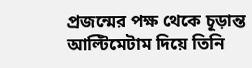প্রজন্মের পক্ষ থেকে চূড়ান্ত আল্টিমেটাম দিয়ে তিনি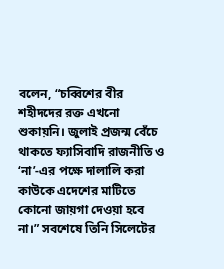বলেন, “চব্বিশের বীর শহীদদের রক্ত এখনো শুকায়নি। জুলাই প্রজন্ম বেঁচে থাকতে ফ্যাসিবাদি রাজনীতি ও ‘না’-এর পক্ষে দালালি করা কাউকে এদেশের মাটিতে কোনো জায়গা দেওয়া হবে না।” সবশেষে তিনি সিলেটের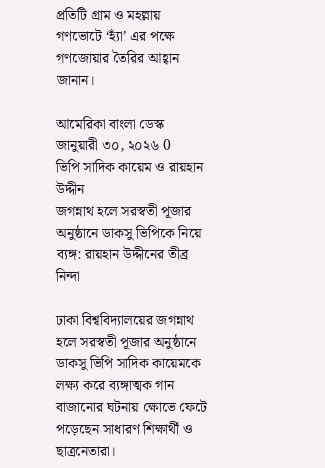প্রতিটি গ্রাম ও মহল্লায় গণভোটে ‘হ্যাঁ’ এর পক্ষে গণজোয়ার তৈরির আহ্বান জানান।

আমেরিকা বাংলা ডেস্ক জানুয়ারী ৩০, ২০২৬ 0
ভিপি সাদিক কায়েম ও রায়হান উদ্দীন
জগন্নাথ হলে সরস্বতী পূজার অনুষ্ঠানে ডাকসু ভিপিকে নিয়ে ব্যঙ্গ: রায়হান উদ্দীনের তীব্র নিন্দা

ঢাকা বিশ্ববিদ্যালয়ের জগন্নাথ হলে সরস্বতী পূজার অনুষ্ঠানে ডাকসু ভিপি সাদিক কায়েমকে লক্ষ্য করে ব্যঙ্গাত্মক গান বাজানোর ঘটনায় ক্ষোভে ফেটে পড়েছেন সাধারণ শিক্ষার্থী ও ছাত্রনেতারা।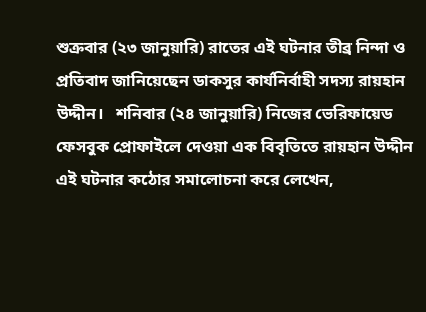শুক্রবার (২৩ জানুয়ারি) রাতের এই ঘটনার তীব্র নিন্দা ও প্রতিবাদ জানিয়েছেন ডাকসুর কার্যনির্বাহী সদস্য রায়হান উদ্দীন।   শনিবার (২৪ জানুয়ারি) নিজের ভেরিফায়েড ফেসবুক প্রোফাইলে দেওয়া এক বিবৃতিতে রায়হান উদ্দীন এই ঘটনার কঠোর সমালোচনা করে লেখেন,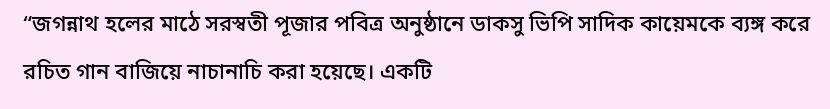“জগন্নাথ হলের মাঠে সরস্বতী পূজার পবিত্র অনুষ্ঠানে ডাকসু ভিপি সাদিক কায়েমকে ব্যঙ্গ করে রচিত গান বাজিয়ে নাচানাচি করা হয়েছে। একটি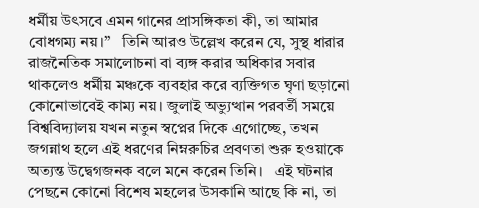ধর্মীয় উৎসবে এমন গানের প্রাসঙ্গিকতা কী, তা আমার বোধগম্য নয়।”   তিনি আরও উল্লেখ করেন যে, সুস্থ ধারার রাজনৈতিক সমালোচনা বা ব্যঙ্গ করার অধিকার সবার থাকলেও ধর্মীয় মঞ্চকে ব্যবহার করে ব্যক্তিগত ঘৃণা ছড়ানো কোনোভাবেই কাম্য নয়। জুলাই অভ্যুত্থান পরবর্তী সময়ে বিশ্ববিদ্যালয় যখন নতুন স্বপ্নের দিকে এগোচ্ছে, তখন জগন্নাথ হলে এই ধরণের নিম্নরুচির প্রবণতা শুরু হওয়াকে অত্যন্ত উদ্বেগজনক বলে মনে করেন তিনি।   এই ঘটনার পেছনে কোনো বিশেষ মহলের উসকানি আছে কি না, তা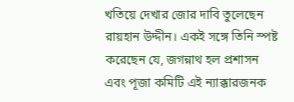খতিয়ে দেখার জোর দাবি তুলেছেন রায়হান উদ্দীন। একই সঙ্গে তিনি স্পষ্ট করেছেন যে, জগন্নাথ হল প্রশাসন এবং পূজা কমিটি এই ন্যাক্কারজনক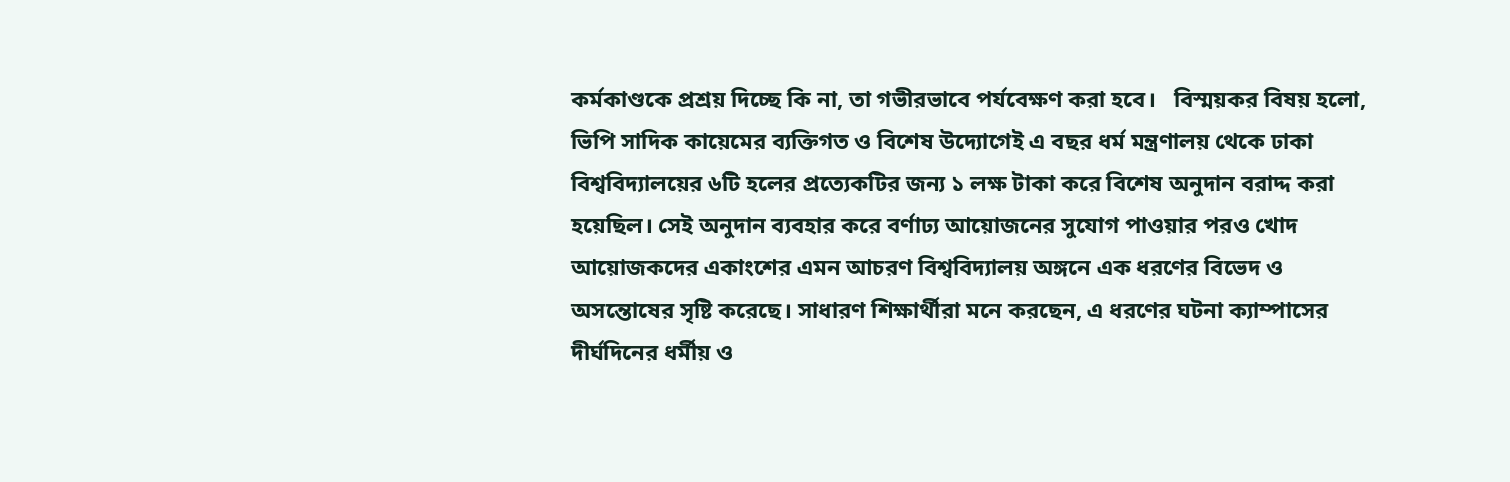কর্মকাণ্ডকে প্রশ্রয় দিচ্ছে কি না, তা গভীরভাবে পর্যবেক্ষণ করা হবে।   বিস্ময়কর বিষয় হলো, ভিপি সাদিক কায়েমের ব্যক্তিগত ও বিশেষ উদ্যোগেই এ বছর ধর্ম মন্ত্রণালয় থেকে ঢাকা বিশ্ববিদ্যালয়ের ৬টি হলের প্রত্যেকটির জন্য ১ লক্ষ টাকা করে বিশেষ অনুদান বরাদ্দ করা হয়েছিল। সেই অনুদান ব্যবহার করে বর্ণাঢ্য আয়োজনের সুযোগ পাওয়ার পরও খোদ আয়োজকদের একাংশের এমন আচরণ বিশ্ববিদ্যালয় অঙ্গনে এক ধরণের বিভেদ ও অসন্তোষের সৃষ্টি করেছে। সাধারণ শিক্ষার্থীরা মনে করছেন, এ ধরণের ঘটনা ক্যাম্পাসের দীর্ঘদিনের ধর্মীয় ও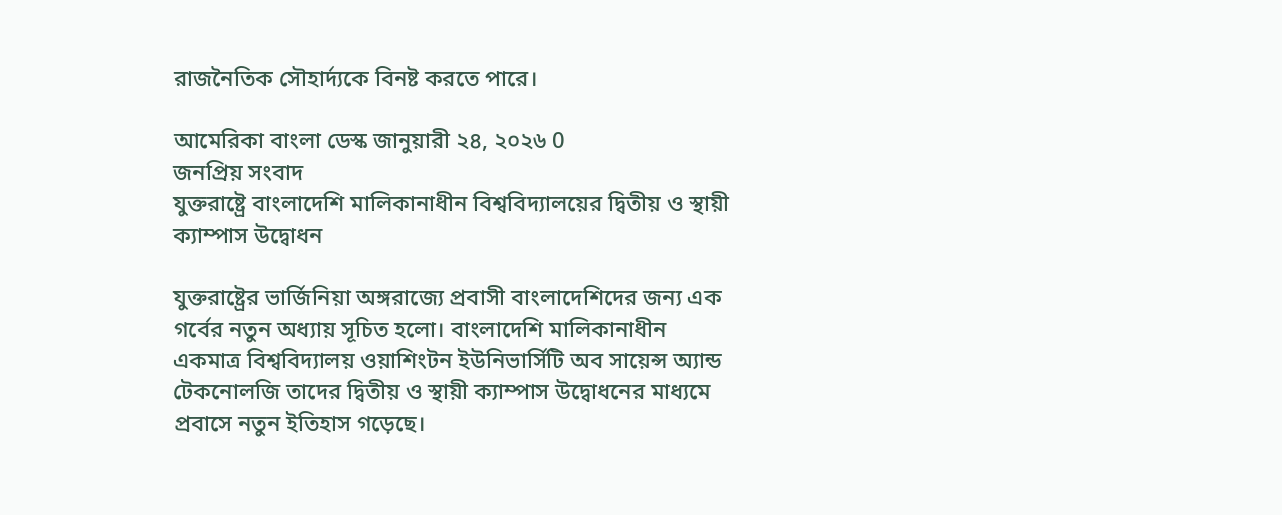রাজনৈতিক সৌহার্দ্যকে বিনষ্ট করতে পারে।

আমেরিকা বাংলা ডেস্ক জানুয়ারী ২৪, ২০২৬ 0
জনপ্রিয় সংবাদ
যুক্তরাষ্ট্রে বাংলাদেশি মালিকানাধীন বিশ্ববিদ্যালয়ের দ্বিতীয় ও স্থায়ী ক্যাম্পাস উদ্বোধন

যুক্তরাষ্ট্রের ভার্জিনিয়া অঙ্গরাজ্যে প্রবাসী বাংলাদেশিদের জন্য এক গর্বের নতুন অধ্যায় সূচিত হলো। বাংলাদেশি মালিকানাধীন একমাত্র বিশ্ববিদ্যালয় ওয়াশিংটন ইউনিভার্সিটি অব সায়েন্স অ্যান্ড টেকনোলজি তাদের দ্বিতীয় ও স্থায়ী ক্যাম্পাস উদ্বোধনের মাধ্যমে প্রবাসে নতুন ইতিহাস গড়েছে।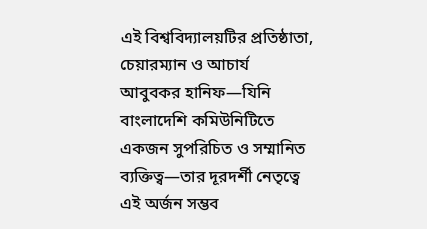এই বিশ্ববিদ্যালয়টির প্রতিষ্ঠাতা, চেয়ারম্যান ও আচার্য আবুবকর হানিফ—যিনি বাংলাদেশি কমিউনিটিতে একজন সুপরিচিত ও সম্মানিত ব্যক্তিত্ব—তার দূরদর্শী নেতৃত্বে এই অর্জন সম্ভব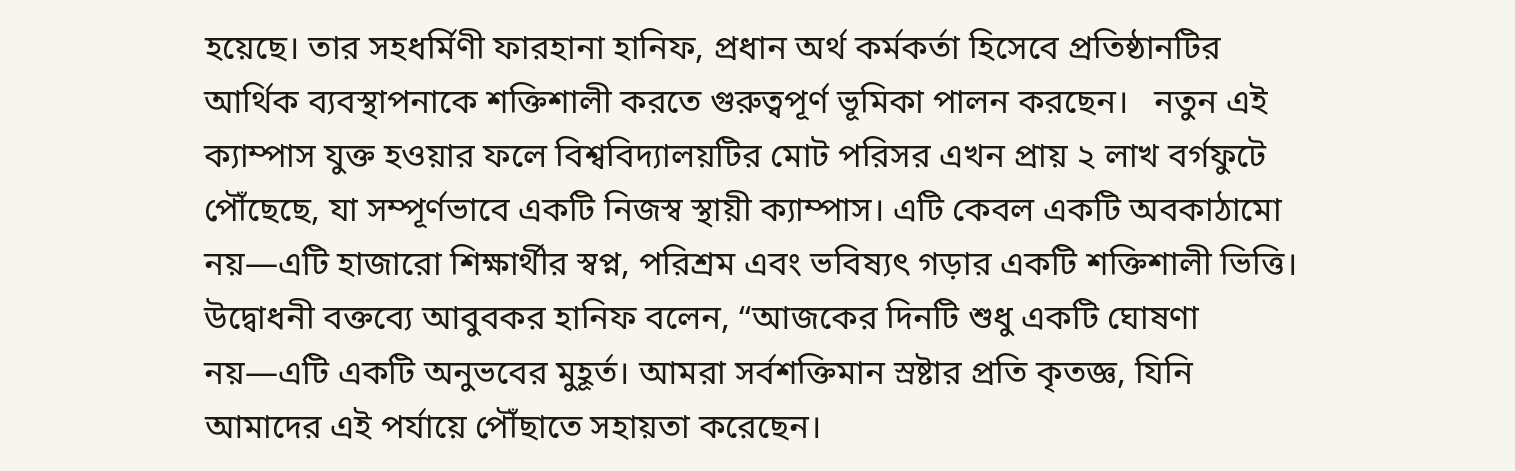হয়েছে। তার সহধর্মিণী ফারহানা হানিফ, প্রধান অর্থ কর্মকর্তা হিসেবে প্রতিষ্ঠানটির আর্থিক ব্যবস্থাপনাকে শক্তিশালী করতে গুরুত্বপূর্ণ ভূমিকা পালন করছেন।   নতুন এই ক্যাম্পাস যুক্ত হওয়ার ফলে বিশ্ববিদ্যালয়টির মোট পরিসর এখন প্রায় ২ লাখ বর্গফুটে পৌঁছেছে, যা সম্পূর্ণভাবে একটি নিজস্ব স্থায়ী ক্যাম্পাস। এটি কেবল একটি অবকাঠামো নয়—এটি হাজারো শিক্ষার্থীর স্বপ্ন, পরিশ্রম এবং ভবিষ্যৎ গড়ার একটি শক্তিশালী ভিত্তি।   উদ্বোধনী বক্তব্যে আবুবকর হানিফ বলেন, “আজকের দিনটি শুধু একটি ঘোষণা নয়—এটি একটি অনুভবের মুহূর্ত। আমরা সর্বশক্তিমান স্রষ্টার প্রতি কৃতজ্ঞ, যিনি আমাদের এই পর্যায়ে পৌঁছাতে সহায়তা করেছেন।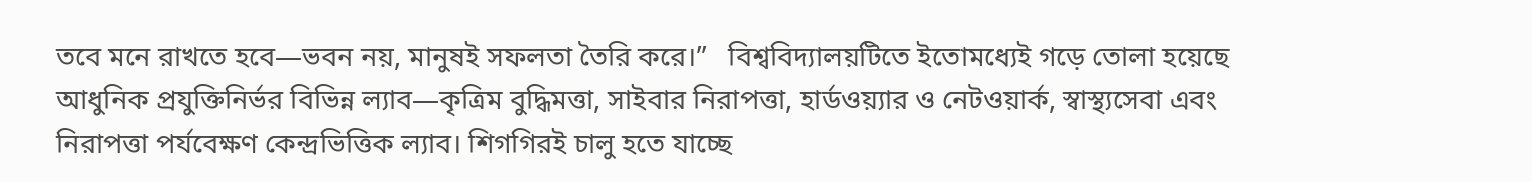তবে মনে রাখতে হবে—ভবন নয়, মানুষই সফলতা তৈরি করে।”   বিশ্ববিদ্যালয়টিতে ইতোমধ্যেই গড়ে তোলা হয়েছে আধুনিক প্রযুক্তিনির্ভর বিভিন্ন ল্যাব—কৃত্রিম বুদ্ধিমত্তা, সাইবার নিরাপত্তা, হার্ডওয়্যার ও নেটওয়ার্ক, স্বাস্থ্যসেবা এবং নিরাপত্তা পর্যবেক্ষণ কেন্দ্রভিত্তিক ল্যাব। শিগগিরই চালু হতে যাচ্ছে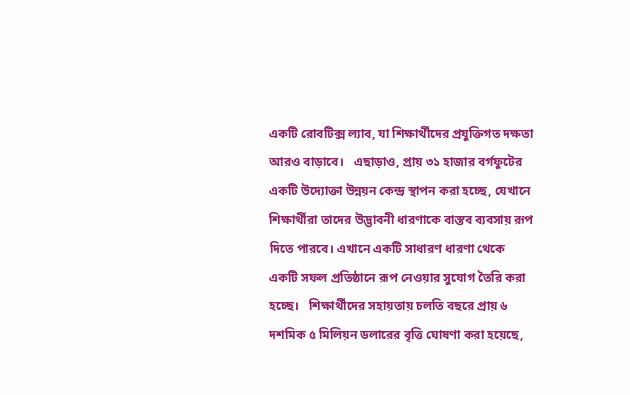একটি রোবটিক্স ল্যাব, যা শিক্ষার্থীদের প্রযুক্তিগত দক্ষতা আরও বাড়াবে।   এছাড়াও, প্রায় ৩১ হাজার বর্গফুটের একটি উদ্যোক্তা উন্নয়ন কেন্দ্র স্থাপন করা হচ্ছে, যেখানে শিক্ষার্থীরা তাদের উদ্ভাবনী ধারণাকে বাস্তব ব্যবসায় রূপ দিতে পারবে। এখানে একটি সাধারণ ধারণা থেকে একটি সফল প্রতিষ্ঠানে রূপ নেওয়ার সুযোগ তৈরি করা হচ্ছে।   শিক্ষার্থীদের সহায়তায় চলতি বছরে প্রায় ৬ দশমিক ৫ মিলিয়ন ডলারের বৃত্তি ঘোষণা করা হয়েছে,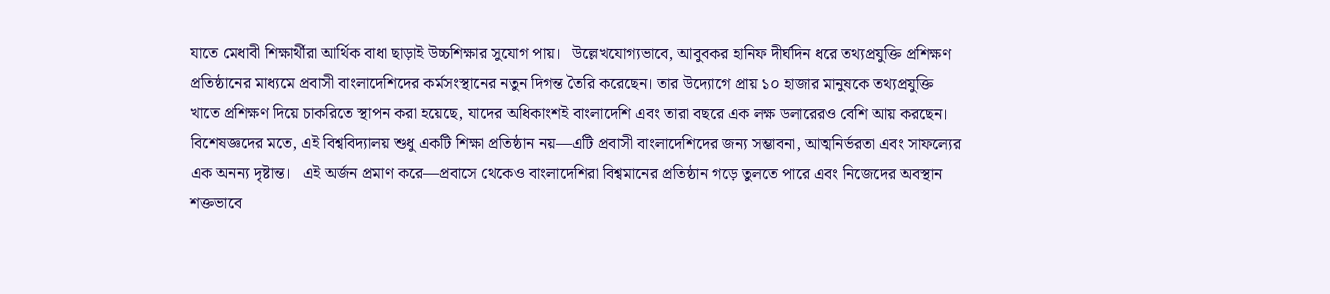যাতে মেধাবী শিক্ষার্থীরা আর্থিক বাধা ছাড়াই উচ্চশিক্ষার সুযোগ পায়।   উল্লেখযোগ্যভাবে, আবুবকর হানিফ দীর্ঘদিন ধরে তথ্যপ্রযুক্তি প্রশিক্ষণ প্রতিষ্ঠানের মাধ্যমে প্রবাসী বাংলাদেশিদের কর্মসংস্থানের নতুন দিগন্ত তৈরি করেছেন। তার উদ্যোগে প্রায় ১০ হাজার মানুষকে তথ্যপ্রযুক্তি খাতে প্রশিক্ষণ দিয়ে চাকরিতে স্থাপন করা হয়েছে, যাদের অধিকাংশই বাংলাদেশি এবং তারা বছরে এক লক্ষ ডলারেরও বেশি আয় করছেন।   বিশেষজ্ঞদের মতে, এই বিশ্ববিদ্যালয় শুধু একটি শিক্ষা প্রতিষ্ঠান নয়—এটি প্রবাসী বাংলাদেশিদের জন্য সম্ভাবনা, আত্মনির্ভরতা এবং সাফল্যের এক অনন্য দৃষ্টান্ত।   এই অর্জন প্রমাণ করে—প্রবাসে থেকেও বাংলাদেশিরা বিশ্বমানের প্রতিষ্ঠান গড়ে তুলতে পারে এবং নিজেদের অবস্থান শক্তভাবে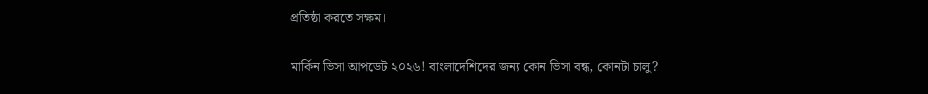প্রতিষ্ঠা করতে সক্ষম।

মার্কিন ভিসা আপডেট ২০২৬! বাংলাদেশিদের জন্য কোন ভিসা বন্ধ, কোনটা চালু?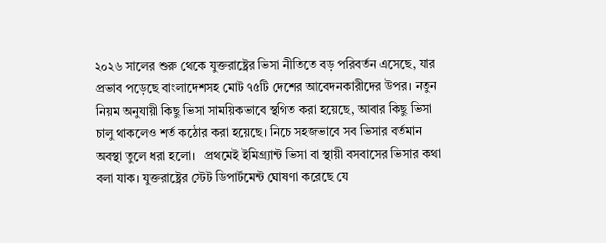২০২৬ সালের শুরু থেকে যুক্তরাষ্ট্রের ভিসা নীতিতে বড় পরিবর্তন এসেছে, যার প্রভাব পড়েছে বাংলাদেশসহ মোট ৭৫টি দেশের আবেদনকারীদের উপর। নতুন নিয়ম অনুযায়ী কিছু ভিসা সাময়িকভাবে স্থগিত করা হয়েছে, আবার কিছু ভিসা চালু থাকলেও শর্ত কঠোর করা হয়েছে। নিচে সহজভাবে সব ভিসার বর্তমান অবস্থা তুলে ধরা হলো।   প্রথমেই ইমিগ্র্যান্ট ভিসা বা স্থায়ী বসবাসের ভিসার কথা বলা যাক। যুক্তরাষ্ট্রের স্টেট ডিপার্টমেন্ট ঘোষণা করেছে যে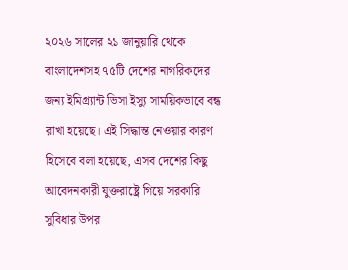২০২৬ সালের ২১ জানুয়ারি থেকে বাংলাদেশসহ ৭৫টি দেশের নাগরিকদের জন্য ইমিগ্র্যান্ট ভিসা ইস্যু সাময়িকভাবে বন্ধ রাখা হয়েছে। এই সিদ্ধান্ত নেওয়ার কারণ হিসেবে বলা হয়েছে, এসব দেশের কিছু আবেদনকারী যুক্তরাষ্ট্রে গিয়ে সরকারি সুবিধার উপর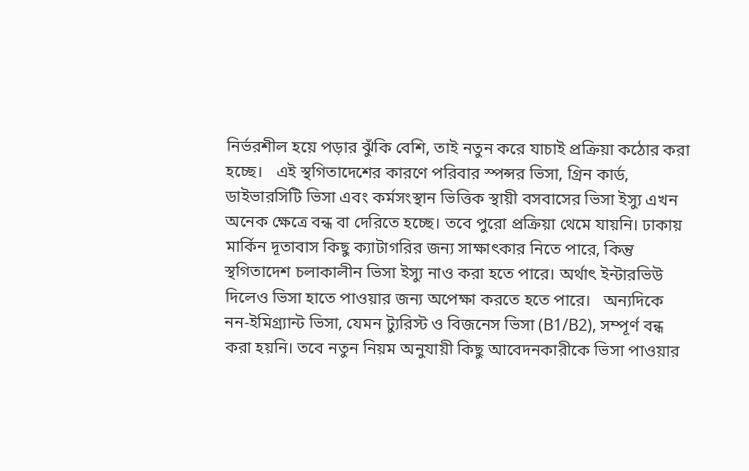নির্ভরশীল হয়ে পড়ার ঝুঁকি বেশি, তাই নতুন করে যাচাই প্রক্রিয়া কঠোর করা হচ্ছে।   এই স্থগিতাদেশের কারণে পরিবার স্পন্সর ভিসা, গ্রিন কার্ড, ডাইভারসিটি ভিসা এবং কর্মসংস্থান ভিত্তিক স্থায়ী বসবাসের ভিসা ইস্যু এখন অনেক ক্ষেত্রে বন্ধ বা দেরিতে হচ্ছে। তবে পুরো প্রক্রিয়া থেমে যায়নি। ঢাকায় মার্কিন দূতাবাস কিছু ক্যাটাগরির জন্য সাক্ষাৎকার নিতে পারে, কিন্তু স্থগিতাদেশ চলাকালীন ভিসা ইস্যু নাও করা হতে পারে। অর্থাৎ ইন্টারভিউ দিলেও ভিসা হাতে পাওয়ার জন্য অপেক্ষা করতে হতে পারে।   অন্যদিকে নন-ইমিগ্র্যান্ট ভিসা, যেমন ট্যুরিস্ট ও বিজনেস ভিসা (B1/B2), সম্পূর্ণ বন্ধ করা হয়নি। তবে নতুন নিয়ম অনুযায়ী কিছু আবেদনকারীকে ভিসা পাওয়ার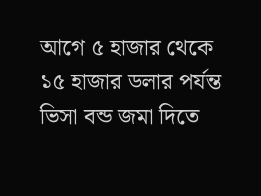আগে ৫ হাজার থেকে ১৫ হাজার ডলার পর্যন্ত ভিসা বন্ড জমা দিতে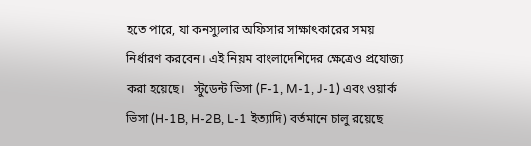হতে পারে, যা কনস্যুলার অফিসার সাক্ষাৎকারের সময় নির্ধারণ করবেন। এই নিয়ম বাংলাদেশিদের ক্ষেত্রেও প্রযোজ্য করা হয়েছে।   স্টুডেন্ট ভিসা (F-1, M-1, J-1) এবং ওয়ার্ক ভিসা (H-1B, H-2B, L-1 ইত্যাদি) বর্তমানে চালু রয়েছে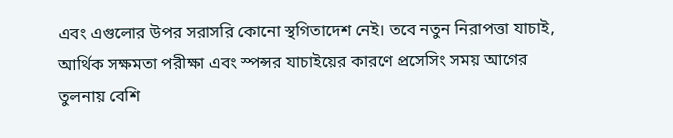এবং এগুলোর উপর সরাসরি কোনো স্থগিতাদেশ নেই। তবে নতুন নিরাপত্তা যাচাই, আর্থিক সক্ষমতা পরীক্ষা এবং স্পন্সর যাচাইয়ের কারণে প্রসেসিং সময় আগের তুলনায় বেশি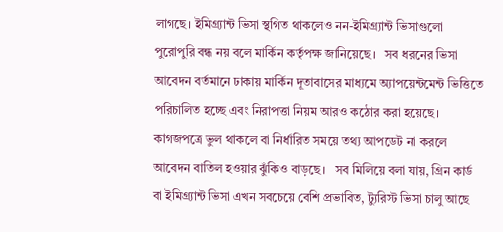লাগছে। ইমিগ্র্যান্ট ভিসা স্থগিত থাকলেও নন-ইমিগ্র্যান্ট ভিসাগুলো পুরোপুরি বন্ধ নয় বলে মার্কিন কর্তৃপক্ষ জানিয়েছে।   সব ধরনের ভিসা আবেদন বর্তমানে ঢাকায় মার্কিন দূতাবাসের মাধ্যমে অ্যাপয়েন্টমেন্ট ভিত্তিতে পরিচালিত হচ্ছে এবং নিরাপত্তা নিয়ম আরও কঠোর করা হয়েছে। কাগজপত্রে ভুল থাকলে বা নির্ধারিত সময়ে তথ্য আপডেট না করলে আবেদন বাতিল হওয়ার ঝুঁকিও বাড়ছে।   সব মিলিয়ে বলা যায়, গ্রিন কার্ড বা ইমিগ্র্যান্ট ভিসা এখন সবচেয়ে বেশি প্রভাবিত, ট্যুরিস্ট ভিসা চালু আছে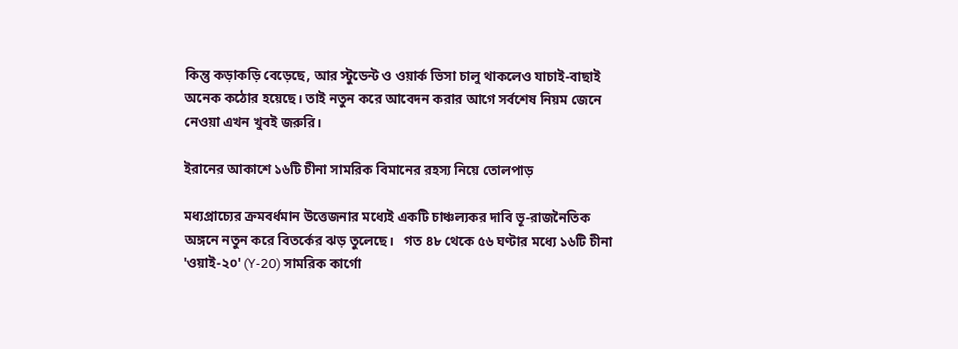কিন্তু কড়াকড়ি বেড়েছে, আর স্টুডেন্ট ও ওয়ার্ক ভিসা চালু থাকলেও যাচাই-বাছাই অনেক কঠোর হয়েছে। তাই নতুন করে আবেদন করার আগে সর্বশেষ নিয়ম জেনে নেওয়া এখন খুবই জরুরি।

ইরানের আকাশে ১৬টি চীনা সামরিক বিমানের রহস্য নিয়ে তোলপাড়

মধ্যপ্রাচ্যের ক্রমবর্ধমান উত্তেজনার মধ্যেই একটি চাঞ্চল্যকর দাবি ভূ-রাজনৈতিক অঙ্গনে নতুন করে বিতর্কের ঝড় তুলেছে।   গত ৪৮ থেকে ৫৬ ঘণ্টার মধ্যে ১৬টি চীনা 'ওয়াই-২০' (Y-20) সামরিক কার্গো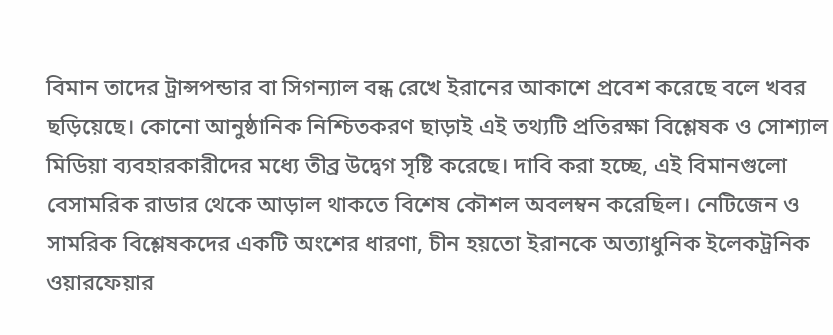বিমান তাদের ট্রান্সপন্ডার বা সিগন্যাল বন্ধ রেখে ইরানের আকাশে প্রবেশ করেছে বলে খবর ছড়িয়েছে। কোনো আনুষ্ঠানিক নিশ্চিতকরণ ছাড়াই এই তথ্যটি প্রতিরক্ষা বিশ্লেষক ও সোশ্যাল মিডিয়া ব্যবহারকারীদের মধ্যে তীব্র উদ্বেগ সৃষ্টি করেছে। দাবি করা হচ্ছে, এই বিমানগুলো বেসামরিক রাডার থেকে আড়াল থাকতে বিশেষ কৌশল অবলম্বন করেছিল। নেটিজেন ও সামরিক বিশ্লেষকদের একটি অংশের ধারণা, চীন হয়তো ইরানকে অত্যাধুনিক ইলেকট্রনিক ওয়ারফেয়ার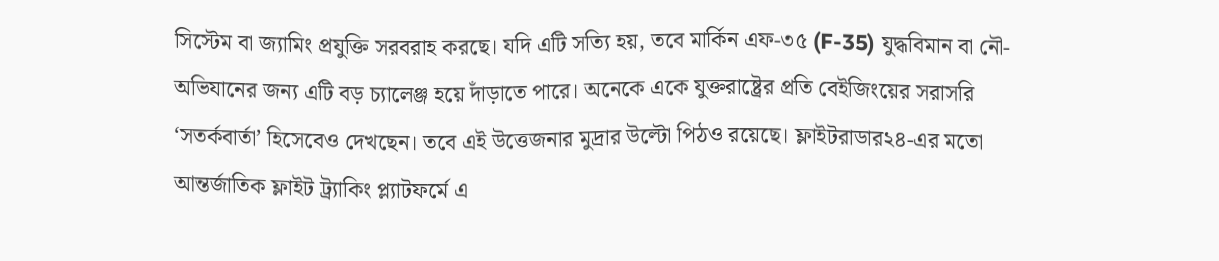সিস্টেম বা জ্যামিং প্রযুক্তি সরবরাহ করছে। যদি এটি সত্যি হয়, তবে মার্কিন এফ-৩৫ (F-35) যুদ্ধবিমান বা নৌ-অভিযানের জন্য এটি বড় চ্যালেঞ্জ হয়ে দাঁড়াতে পারে। অনেকে একে যুক্তরাষ্ট্রের প্রতি বেইজিংয়ের সরাসরি ‘সতর্কবার্তা’ হিসেবেও দেখছেন। তবে এই উত্তেজনার মুদ্রার উল্টো পিঠও রয়েছে। ফ্লাইটরাডার২৪-এর মতো আন্তর্জাতিক ফ্লাইট ট্র্যাকিং প্ল্যাটফর্মে এ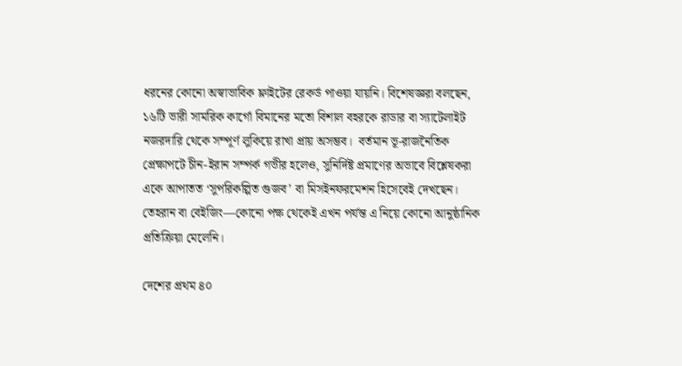ধরনের কোনো অস্বাভাবিক ফ্লাইটের রেকর্ড পাওয়া যায়নি। বিশেষজ্ঞরা বলছেন, ১৬টি ভারী সামরিক কার্গো বিমানের মতো বিশাল বহরকে রাডার বা স্যাটেলাইট নজরদারি থেকে সম্পূর্ণ লুকিয়ে রাখা প্রায় অসম্ভব।  বর্তমান ভূ-রাজনৈতিক প্রেক্ষাপটে চীন-ইরান সম্পর্ক গভীর হলেও, সুনির্দিষ্ট প্রমাণের অভাবে বিশ্লেষকরা একে আপাতত ‘সুপরিকল্পিত গুজব’ বা মিসইনফরমেশন হিসেবেই দেখছেন। তেহরান বা বেইজিং—কোনো পক্ষ থেকেই এখন পর্যন্ত এ নিয়ে কোনো আনুষ্ঠানিক প্রতিক্রিয়া মেলেনি।

দেশের প্রথম ৪০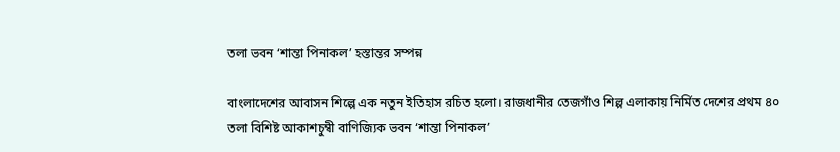তলা ভবন ‘শান্তা পিনাকল’ হস্তান্তর সম্পন্ন

বাংলাদেশের আবাসন শিল্পে এক নতুন ইতিহাস রচিত হলো। রাজধানীর তেজগাঁও শিল্প এলাকায় নির্মিত দেশের প্রথম ৪০ তলা বিশিষ্ট আকাশচুম্বী বাণিজ্যিক ভবন ‘শান্তা পিনাকল’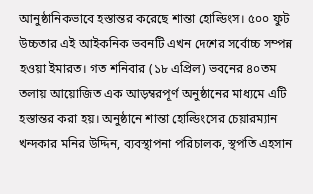আনুষ্ঠানিকভাবে হস্তান্তর করেছে শান্তা হোল্ডিংস। ৫০০ ফুট উচ্চতার এই আইকনিক ভবনটি এখন দেশের সর্বোচ্চ সম্পন্ন হওয়া ইমারত। গত শনিবার (১৮ এপ্রিল) ভবনের ৪০তম তলায় আয়োজিত এক আড়ম্বরপূর্ণ অনুষ্ঠানের মাধ্যমে এটি হস্তান্তর করা হয়। অনুষ্ঠানে শান্তা হোল্ডিংসের চেয়ারম্যান খন্দকার মনির উদ্দিন, ব্যবস্থাপনা পরিচালক, স্থপতি এহসান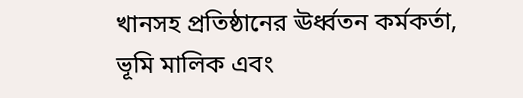খানসহ প্রতিষ্ঠানের ঊর্ধ্বতন কর্মকর্তা, ভূমি মালিক এবং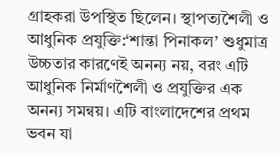গ্রাহকরা উপস্থিত ছিলেন। স্থাপত্যশৈলী ও আধুনিক প্রযুক্তি:‘শান্তা পিনাকল’ শুধুমাত্র উচ্চতার কারণেই অনন্য নয়, বরং এটি আধুনিক নির্মাণশৈলী ও প্রযুক্তির এক অনন্য সমন্বয়। এটি বাংলাদেশের প্রথম ভবন যা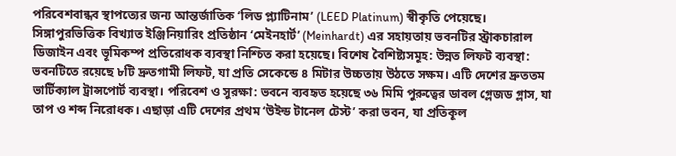পরিবেশবান্ধব স্থাপত্যের জন্য আন্তর্জাতিক ‘লিড প্ল্যাটিনাম’ (LEED Platinum) স্বীকৃতি পেয়েছে। সিঙ্গাপুরভিত্তিক বিখ্যাত ইঞ্জিনিয়ারিং প্রতিষ্ঠান ‘মেইনহার্ট’ (Meinhardt) এর সহায়তায় ভবনটির স্ট্রাকচারাল ডিজাইন এবং ভূমিকম্প প্রতিরোধক ব্যবস্থা নিশ্চিত করা হয়েছে। বিশেষ বৈশিষ্ট্যসমূহ: উন্নত লিফট ব্যবস্থা: ভবনটিতে রয়েছে ৮টি দ্রুতগামী লিফট, যা প্রতি সেকেন্ডে ৪ মিটার উচ্চতায় উঠতে সক্ষম। এটি দেশের দ্রুততম ভার্টিক্যাল ট্রান্সপোর্ট ব্যবস্থা। পরিবেশ ও সুরক্ষা: ভবনে ব্যবহৃত হয়েছে ৩৬ মিমি পুরুত্বের ডাবল গ্লেজড গ্লাস, যা তাপ ও শব্দ নিরোধক। এছাড়া এটি দেশের প্রথম ‘উইন্ড টানেল টেস্ট’ করা ভবন, যা প্রতিকূল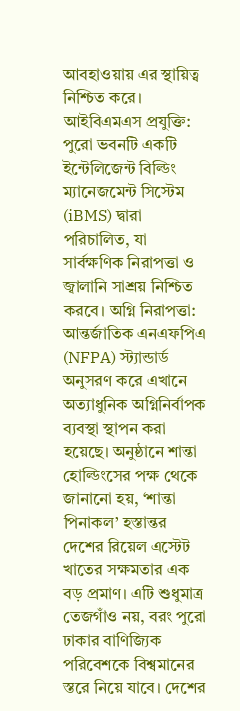আবহাওয়ায় এর স্থায়িত্ব নিশ্চিত করে। আইবিএমএস প্রযুক্তি: পুরো ভবনটি একটি ইন্টেলিজেন্ট বিল্ডিং ম্যানেজমেন্ট সিস্টেম (iBMS) দ্বারা পরিচালিত, যা সার্বক্ষণিক নিরাপত্তা ও জ্বালানি সাশ্রয় নিশ্চিত করবে। অগ্নি নিরাপত্তা: আন্তর্জাতিক এনএফপিএ (NFPA) স্ট্যান্ডার্ড অনুসরণ করে এখানে অত্যাধুনিক অগ্নিনির্বাপক ব্যবস্থা স্থাপন করা হয়েছে। অনুষ্ঠানে শান্তা হোল্ডিংসের পক্ষ থেকে জানানো হয়, ‘শান্তা পিনাকল’ হস্তান্তর দেশের রিয়েল এস্টেট খাতের সক্ষমতার এক বড় প্রমাণ। এটি শুধুমাত্র তেজগাঁও নয়, বরং পুরো ঢাকার বাণিজ্যিক পরিবেশকে বিশ্বমানের স্তরে নিয়ে যাবে। দেশের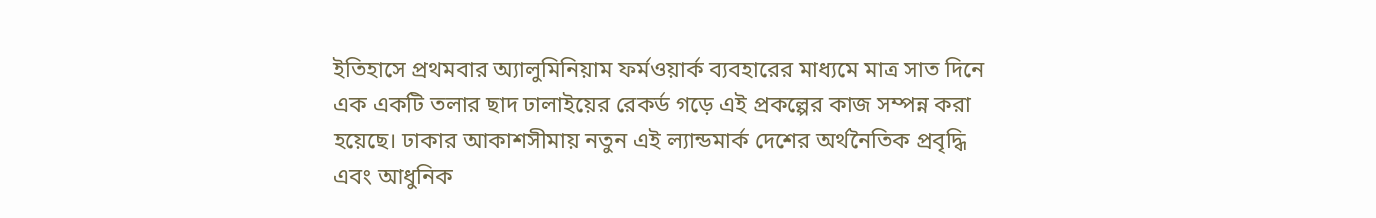ইতিহাসে প্রথমবার অ্যালুমিনিয়াম ফর্মওয়ার্ক ব্যবহারের মাধ্যমে মাত্র সাত দিনে এক একটি তলার ছাদ ঢালাইয়ের রেকর্ড গড়ে এই প্রকল্পের কাজ সম্পন্ন করা হয়েছে। ঢাকার আকাশসীমায় নতুন এই ল্যান্ডমার্ক দেশের অর্থনৈতিক প্রবৃদ্ধি এবং আধুনিক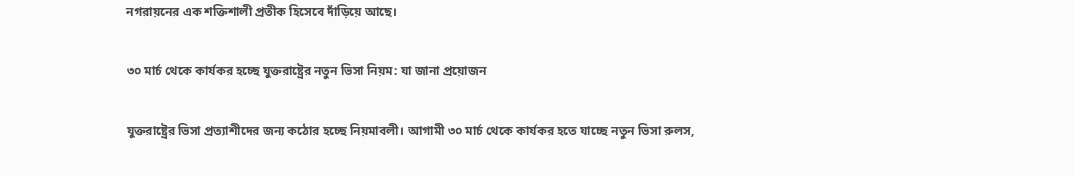নগরায়নের এক শক্তিশালী প্রতীক হিসেবে দাঁড়িয়ে আছে।

৩০ মার্চ থেকে কার্যকর হচ্ছে যুক্তরাষ্ট্রের নতুন ভিসা নিয়ম: যা জানা প্রয়োজন

যুক্তরাষ্ট্রের ভিসা প্রত্যাশীদের জন্য কঠোর হচ্ছে নিয়মাবলী। আগামী ৩০ মার্চ থেকে কার্যকর হতে যাচ্ছে নতুন ভিসা রুলস,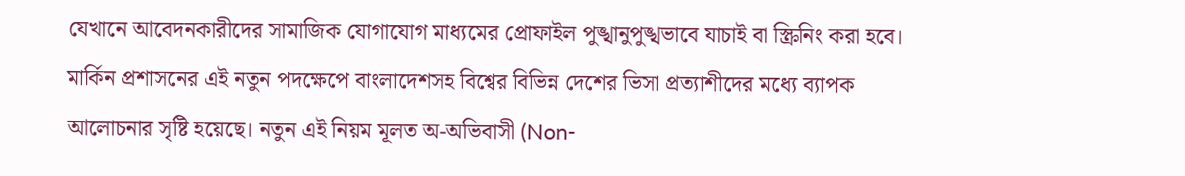যেখানে আবেদনকারীদের সামাজিক যোগাযোগ মাধ্যমের প্রোফাইল পুঙ্খানুপুঙ্খভাবে যাচাই বা স্ক্রিনিং করা হবে। মার্কিন প্রশাসনের এই নতুন পদক্ষেপে বাংলাদেশসহ বিশ্বের বিভিন্ন দেশের ভিসা প্রত্যাশীদের মধ্যে ব্যাপক আলোচনার সৃষ্টি হয়েছে। নতুন এই নিয়ম মূলত অ-অভিবাসী (Non-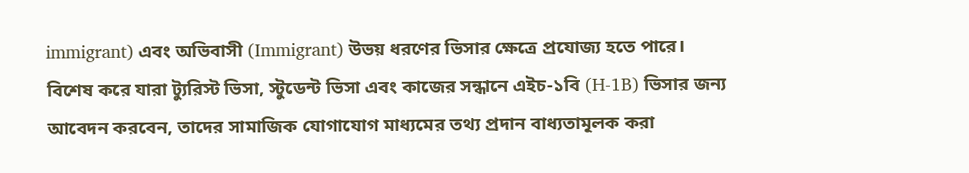immigrant) এবং অভিবাসী (Immigrant) উভয় ধরণের ভিসার ক্ষেত্রে প্রযোজ্য হতে পারে। বিশেষ করে যারা ট্যুরিস্ট ভিসা, স্টুডেন্ট ভিসা এবং কাজের সন্ধানে এইচ-১বি (H-1B) ভিসার জন্য আবেদন করবেন, তাদের সামাজিক যোগাযোগ মাধ্যমের তথ্য প্রদান বাধ্যতামূলক করা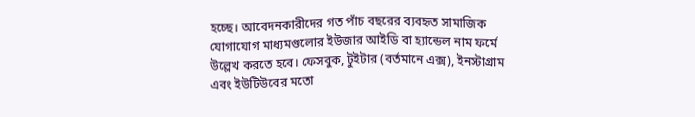হচ্ছে। আবেদনকারীদের গত পাঁচ বছরের ব্যবহৃত সামাজিক যোগাযোগ মাধ্যমগুলোর ইউজার আইডি বা হ্যান্ডেল নাম ফর্মে উল্লেখ করতে হবে। ফেসবুক, টুইটার (বর্তমানে এক্স), ইনস্টাগ্রাম এবং ইউটিউবের মতো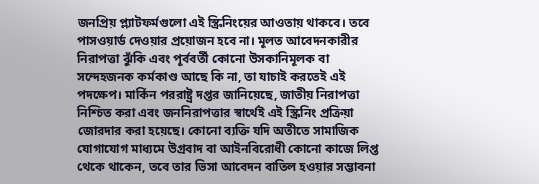জনপ্রিয় প্ল্যাটফর্মগুলো এই স্ক্রিনিংয়ের আওতায় থাকবে। তবে পাসওয়ার্ড দেওয়ার প্রয়োজন হবে না। মূলত আবেদনকারীর নিরাপত্তা ঝুঁকি এবং পূর্ববর্তী কোনো উসকানিমূলক বা সন্দেহজনক কর্মকাণ্ড আছে কি না, তা যাচাই করতেই এই পদক্ষেপ। মার্কিন পররাষ্ট্র দপ্তর জানিয়েছে, জাতীয় নিরাপত্তা নিশ্চিত করা এবং জননিরাপত্তার স্বার্থেই এই স্ক্রিনিং প্রক্রিয়া জোরদার করা হয়েছে। কোনো ব্যক্তি যদি অতীতে সামাজিক যোগাযোগ মাধ্যমে উগ্রবাদ বা আইনবিরোধী কোনো কাজে লিপ্ত থেকে থাকেন, তবে তার ভিসা আবেদন বাতিল হওয়ার সম্ভাবনা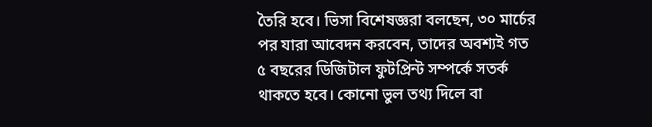তৈরি হবে। ভিসা বিশেষজ্ঞরা বলছেন, ৩০ মার্চের পর যারা আবেদন করবেন, তাদের অবশ্যই গত ৫ বছরের ডিজিটাল ফুটপ্রিন্ট সম্পর্কে সতর্ক থাকতে হবে। কোনো ভুল তথ্য দিলে বা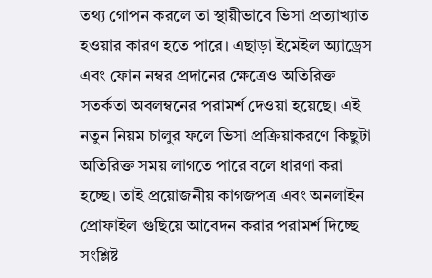তথ্য গোপন করলে তা স্থায়ীভাবে ভিসা প্রত্যাখ্যাত হওয়ার কারণ হতে পারে। এছাড়া ইমেইল অ্যাড্রেস এবং ফোন নম্বর প্রদানের ক্ষেত্রেও অতিরিক্ত সতর্কতা অবলম্বনের পরামর্শ দেওয়া হয়েছে। এই নতুন নিয়ম চালুর ফলে ভিসা প্রক্রিয়াকরণে কিছুটা অতিরিক্ত সময় লাগতে পারে বলে ধারণা করা হচ্ছে। তাই প্রয়োজনীয় কাগজপত্র এবং অনলাইন প্রোফাইল গুছিয়ে আবেদন করার পরামর্শ দিচ্ছে সংশ্লিষ্ট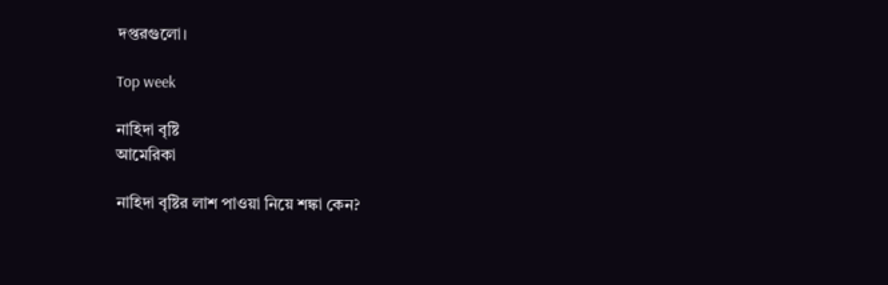দপ্তরগুলো।

Top week

নাহিদা বৃষ্টি
আমেরিকা

নাহিদা বৃষ্টির লাশ পাওয়া নিয়ে শঙ্কা কেন?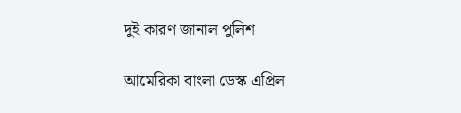দুই কারণ জানাল পুলিশ

আমেরিকা বাংলা ডেস্ক এপ্রিল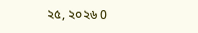২৫, ২০২৬ 0